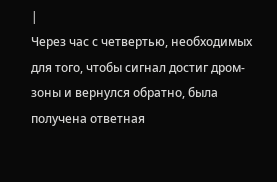|
Через час с четвертью, необходимых для того, чтобы сигнал достиг дром-зоны и вернулся обратно, была получена ответная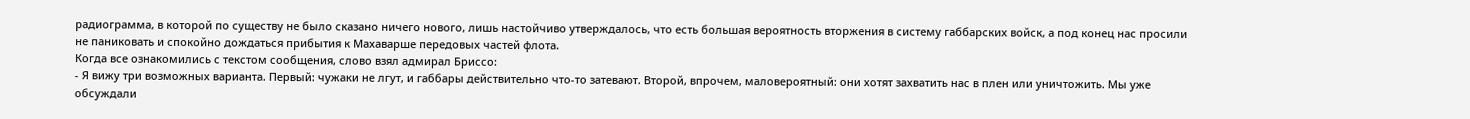радиограмма, в которой по существу не было сказано ничего нового, лишь настойчиво утверждалось, что есть большая вероятность вторжения в систему габбарских войск, а под конец нас просили не паниковать и спокойно дождаться прибытия к Махаварше передовых частей флота.
Когда все ознакомились с текстом сообщения, слово взял адмирал Бриссо:
- Я вижу три возможных варианта. Первый: чужаки не лгут, и габбары действительно что-то затевают. Второй, впрочем, маловероятный: они хотят захватить нас в плен или уничтожить. Мы уже обсуждали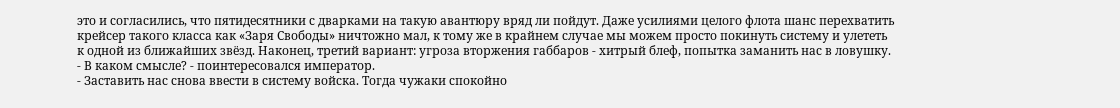это и согласились, что пятидесятники с дварками на такую авантюру вряд ли пойдут. Даже усилиями целого флота шанс перехватить крейсер такого класса как «Заря Свободы» ничтожно мал, к тому же в крайнем случае мы можем просто покинуть систему и улететь к одной из ближайших звёзд. Наконец, третий вариант: угроза вторжения габбаров - хитрый блеф, попытка заманить нас в ловушку.
- В каком смысле? - поинтересовался император.
- Заставить нас снова ввести в систему войска. Тогда чужаки спокойно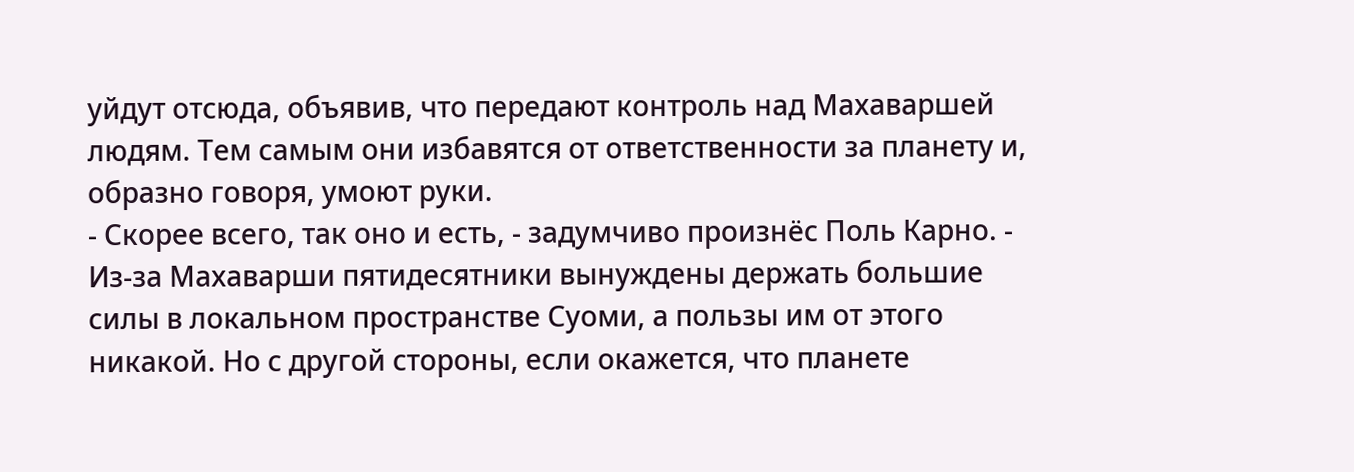уйдут отсюда, объявив, что передают контроль над Махаваршей людям. Тем самым они избавятся от ответственности за планету и, образно говоря, умоют руки.
- Скорее всего, так оно и есть, - задумчиво произнёс Поль Карно. - Из-за Махаварши пятидесятники вынуждены держать большие силы в локальном пространстве Суоми, а пользы им от этого никакой. Но с другой стороны, если окажется, что планете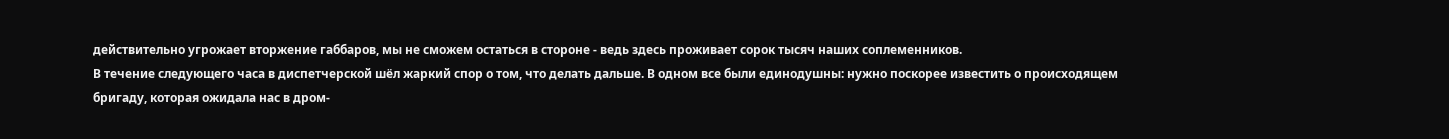действительно угрожает вторжение габбаров, мы не сможем остаться в стороне - ведь здесь проживает сорок тысяч наших соплеменников.
В течение следующего часа в диспетчерской шёл жаркий спор о том, что делать дальше. В одном все были единодушны: нужно поскорее известить о происходящем бригаду, которая ожидала нас в дром-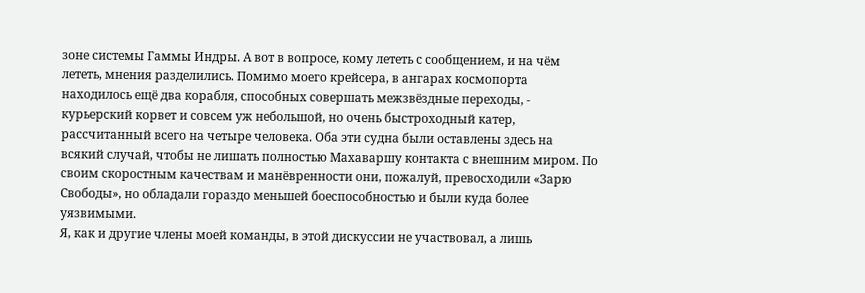зоне системы Гаммы Индры. А вот в вопросе, кому лететь с сообщением, и на чём лететь, мнения разделились. Помимо моего крейсера, в ангарах космопорта находилось ещё два корабля, способных совершать межзвёздные переходы, - курьерский корвет и совсем уж небольшой, но очень быстроходный катер, рассчитанный всего на четыре человека. Оба эти судна были оставлены здесь на всякий случай, чтобы не лишать полностью Махаваршу контакта с внешним миром. По своим скоростным качествам и манёвренности они, пожалуй, превосходили «Зарю Свободы», но обладали гораздо меньшей боеспособностью и были куда более уязвимыми.
Я, как и другие члены моей команды, в этой дискуссии не участвовал, а лишь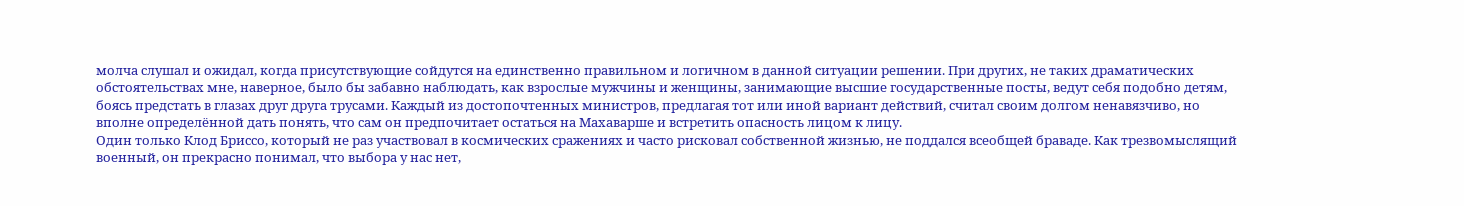молча слушал и ожидал, когда присутствующие сойдутся на единственно правильном и логичном в данной ситуации решении. При других, не таких драматических обстоятельствах мне, наверное, было бы забавно наблюдать, как взрослые мужчины и женщины, занимающие высшие государственные посты, ведут себя подобно детям, боясь предстать в глазах друг друга трусами. Каждый из достопочтенных министров, предлагая тот или иной вариант действий, считал своим долгом ненавязчиво, но вполне определённой дать понять, что сам он предпочитает остаться на Махаварше и встретить опасность лицом к лицу.
Один только Клод Бриссо, который не раз участвовал в космических сражениях и часто рисковал собственной жизнью, не поддался всеобщей браваде. Как трезвомыслящий военный, он прекрасно понимал, что выбора у нас нет,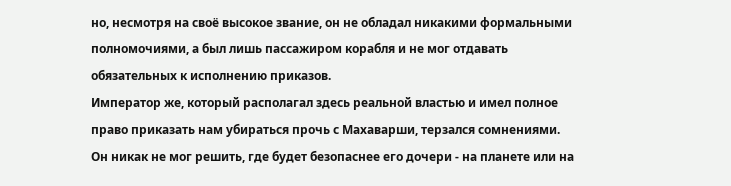но, несмотря на своё высокое звание, он не обладал никакими формальными полномочиями, а был лишь пассажиром корабля и не мог отдавать обязательных к исполнению приказов.
Император же, который располагал здесь реальной властью и имел полное право приказать нам убираться прочь с Махаварши, терзался сомнениями. Он никак не мог решить, где будет безопаснее его дочери - на планете или на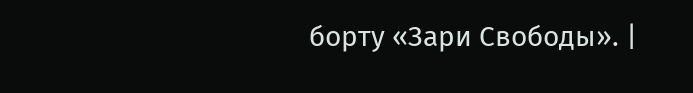борту «Зари Свободы». |